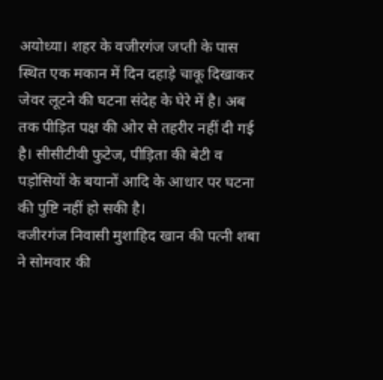अयोध्या। शहर के वजीरगंज जप्ती के पास स्थित एक मकान में दिन दहाड़े चाकू दिखाकर जेवर लूटने की घटना संदेह के घेरे में है। अब तक पीड़ित पक्ष की ओर से तहरीर नहीं दी गई है। सीसीटीवी फुटेज, पीड़िता की बेटी व पड़ोसियों के बयानों आदि के आधार पर घटना की पुष्टि नहीं हो सकी है।
वजीरगंज निवासी मुशाहिद खान की पत्नी शबा ने सोमवार की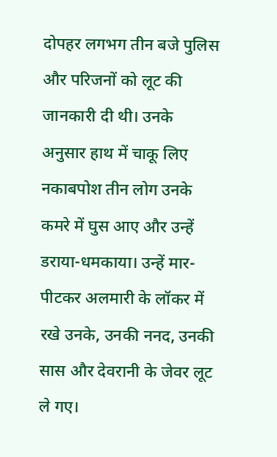दोपहर लगभग तीन बजे पुलिस और परिजनों को लूट की जानकारी दी थी। उनके अनुसार हाथ में चाकू लिए नकाबपोश तीन लोग उनके कमरे में घुस आए और उन्हें डराया-धमकाया। उन्हें मार-पीटकर अलमारी के लॉकर में रखे उनके, उनकी ननद, उनकी सास और देवरानी के जेवर लूट ले गए।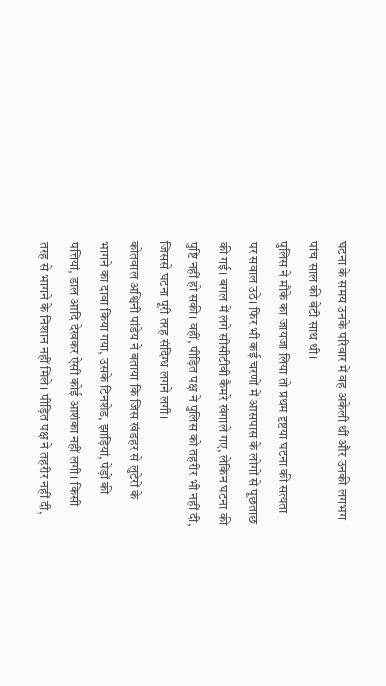घटना के समय उनके परिवार में वह अकेली थीं और उनकी लगभग पांच साल की बेटी साथ थी।
पुलिस ने मौके का जायजा लिया तो प्रथम दृष्टया घटना की सत्यता पर सवाल उठे। फिर भी कई चरणों में आसपास के लोगों से पूछताछ की गई। बगल में लगे सीसीटीवी कैमरे खंगाले गए, लेकिन घटना की पुष्टि नहीं हो सकी। वहीं, पीड़ित पक्ष ने पुलिस को तहरीर भी नहीं दी, जिससे घटना पूरी तरह संदिग्ध लगने लगी।
कोतवाल अश्विनी पांडेय ने बताया कि जिस खंडहर से लुटेरों के भागने का दावा किया गया, उसके टिनशेड, झाड़ियां, पेड़ों की पत्तियां, डाल आदि देखकर ऐसी कोई आशंका नहीं लगी। किसी तरह से भागने के निशान नहीं मिले। पीड़ित पक्ष ने तहरीर नहीं दी,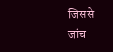जिससे जांच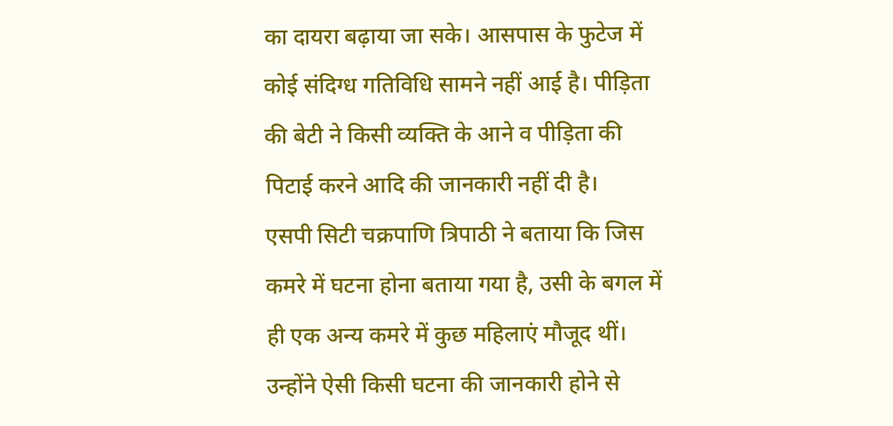का दायरा बढ़ाया जा सके। आसपास के फुटेज में कोई संदिग्ध गतिविधि सामने नहीं आई है। पीड़िता की बेटी ने किसी व्यक्ति के आने व पीड़िता की पिटाई करने आदि की जानकारी नहीं दी है।
एसपी सिटी चक्रपाणि त्रिपाठी ने बताया कि जिस कमरे में घटना होना बताया गया है, उसी के बगल में ही एक अन्य कमरे में कुछ महिलाएं मौजूद थीं। उन्होंने ऐसी किसी घटना की जानकारी होने से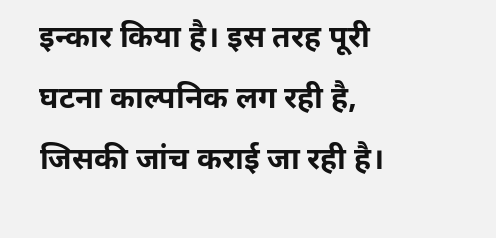इन्कार किया है। इस तरह पूरी घटना काल्पनिक लग रही है, जिसकी जांच कराई जा रही है।